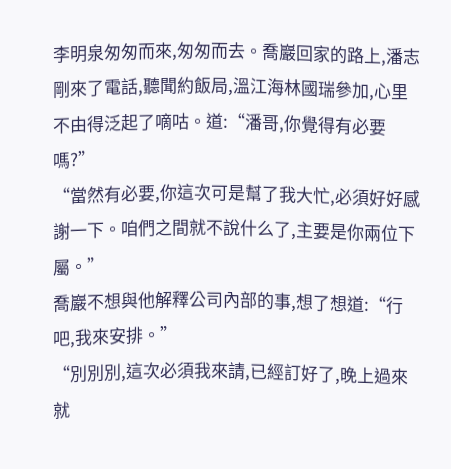李明泉匆匆而來,匆匆而去。喬巖回家的路上,潘志剛來了電話,聽聞約飯局,溫江海林國瑞參加,心里不由得泛起了嘀咕。道:“潘哥,你覺得有必要嗎?”
“當然有必要,你這次可是幫了我大忙,必須好好感謝一下。咱們之間就不說什么了,主要是你兩位下屬。”
喬巖不想與他解釋公司內部的事,想了想道:“行吧,我來安排。”
“別別別,這次必須我來請,已經訂好了,晚上過來就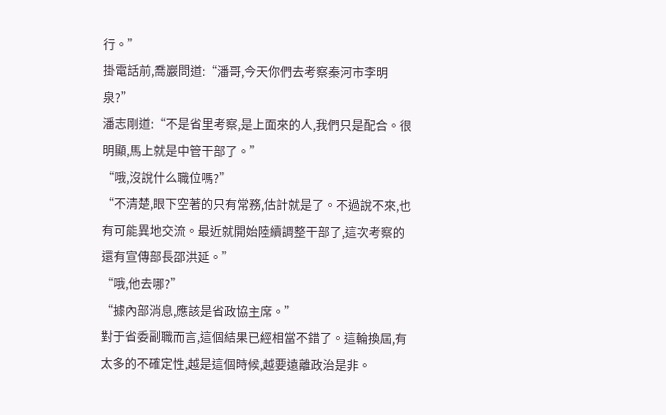行。”
掛電話前,喬巖問道:“潘哥,今天你們去考察秦河市李明泉?”
潘志剛道:“不是省里考察,是上面來的人,我們只是配合。很明顯,馬上就是中管干部了。”
“哦,沒說什么職位嗎?”
“不清楚,眼下空著的只有常務,估計就是了。不過說不來,也有可能異地交流。最近就開始陸續調整干部了,這次考察的還有宣傳部長邵洪延。”
“哦,他去哪?”
“據內部消息,應該是省政協主席。”
對于省委副職而言,這個結果已經相當不錯了。這輪換屆,有太多的不確定性,越是這個時候,越要遠離政治是非。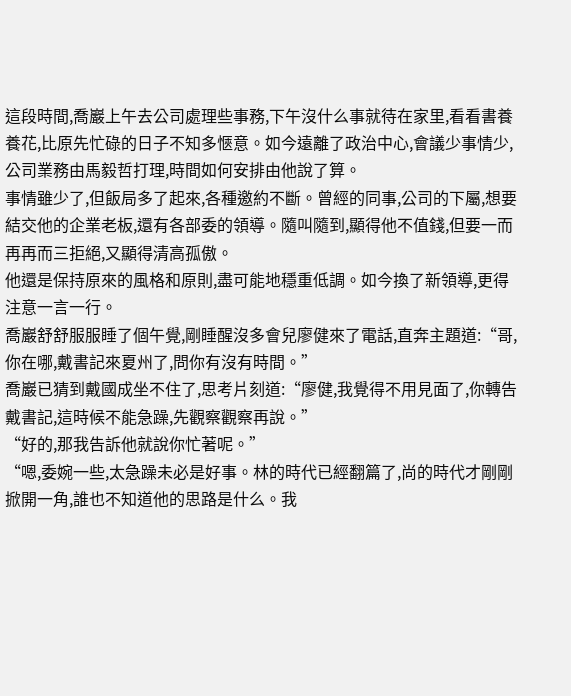這段時間,喬巖上午去公司處理些事務,下午沒什么事就待在家里,看看書養養花,比原先忙碌的日子不知多愜意。如今遠離了政治中心,會議少事情少,公司業務由馬毅哲打理,時間如何安排由他說了算。
事情雖少了,但飯局多了起來,各種邀約不斷。曾經的同事,公司的下屬,想要結交他的企業老板,還有各部委的領導。隨叫隨到,顯得他不值錢,但要一而再再而三拒絕,又顯得清高孤傲。
他還是保持原來的風格和原則,盡可能地穩重低調。如今換了新領導,更得注意一言一行。
喬巖舒舒服服睡了個午覺,剛睡醒沒多會兒廖健來了電話,直奔主題道:“哥,你在哪,戴書記來夏州了,問你有沒有時間。”
喬巖已猜到戴國成坐不住了,思考片刻道:“廖健,我覺得不用見面了,你轉告戴書記,這時候不能急躁,先觀察觀察再說。”
“好的,那我告訴他就說你忙著呢。”
“嗯,委婉一些,太急躁未必是好事。林的時代已經翻篇了,尚的時代才剛剛掀開一角,誰也不知道他的思路是什么。我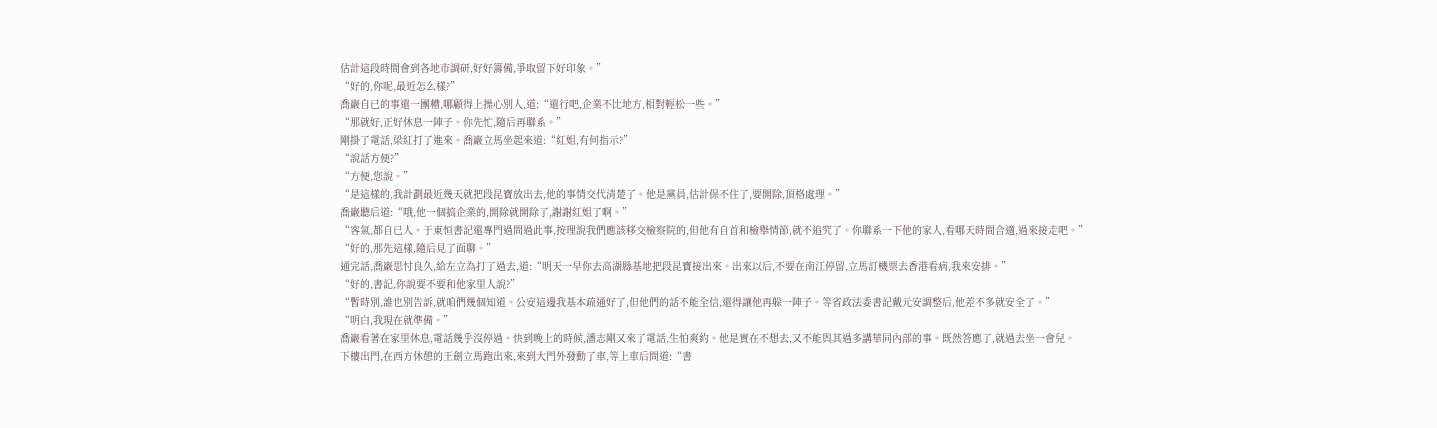估計這段時間會到各地市調研,好好籌備,爭取留下好印象。”
“好的,你呢,最近怎么樣?”
喬巖自已的事還一團糟,哪顧得上操心別人,道:“還行吧,企業不比地方,相對輕松一些。”
“那就好,正好休息一陣子。你先忙,隨后再聯系。”
剛掛了電話,梁紅打了進來。喬巖立馬坐起來道:“紅姐,有何指示?”
“說話方便?”
“方便,您說。”
“是這樣的,我計劃最近幾天就把段昆寶放出去,他的事情交代清楚了。他是黨員,估計保不住了,要開除,頂格處理。”
喬巖聽后道:“哦,他一個搞企業的,開除就開除了,謝謝紅姐了啊。”
“客氣,都自已人。于東恒書記還專門過問過此事,按理說我們應該移交檢察院的,但他有自首和檢舉情節,就不追究了。你聯系一下他的家人,看哪天時間合適,過來接走吧。”
“好的,那先這樣,隨后見了面聊。”
通完話,喬巖思忖良久,給左立為打了過去,道:“明天一早你去高湖縣基地把段昆寶接出來。出來以后,不要在南江停留,立馬訂機票去香港看病,我來安排。”
“好的,書記,你說要不要和他家里人說?”
“暫時別,誰也別告訴,就咱們幾個知道。公安這邊我基本疏通好了,但他們的話不能全信,還得讓他再躲一陣子。等省政法委書記戴元安調整后,他差不多就安全了。”
“明白,我現在就準備。”
喬巖看著在家里休息,電話幾乎沒停過。快到晚上的時候,潘志剛又來了電話,生怕爽約。他是實在不想去,又不能與其過多講華同內部的事。既然答應了,就過去坐一會兒。
下樓出門,在西方休憩的王劍立馬跑出來,來到大門外發動了車,等上車后問道:“書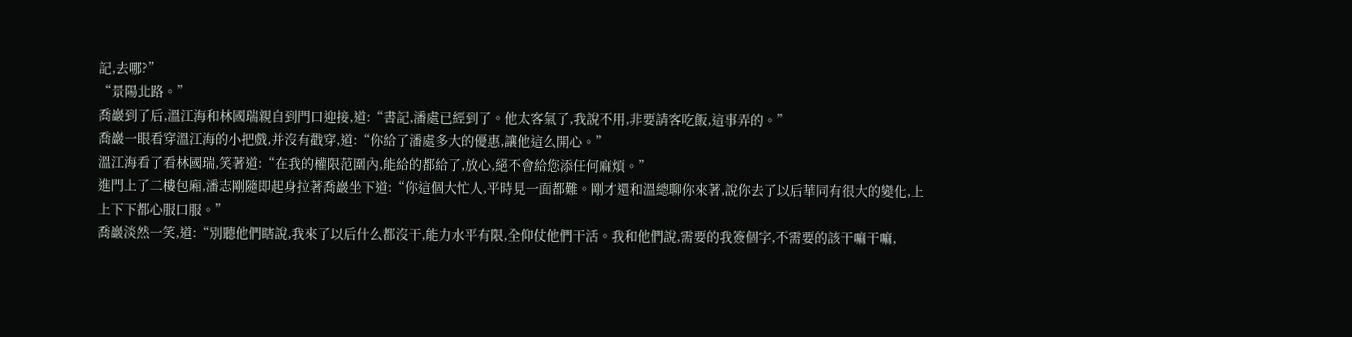記,去哪?”
“景陽北路。”
喬巖到了后,溫江海和林國瑞親自到門口迎接,道:“書記,潘處已經到了。他太客氣了,我說不用,非要請客吃飯,這事弄的。”
喬巖一眼看穿溫江海的小把戲,并沒有戳穿,道:“你給了潘處多大的優惠,讓他這么開心。”
溫江海看了看林國瑞,笑著道:“在我的權限范圍內,能給的都給了,放心,絕不會給您添任何麻煩。”
進門上了二樓包廂,潘志剛隨即起身拉著喬巖坐下道:“你這個大忙人,平時見一面都難。剛才還和溫總聊你來著,說你去了以后華同有很大的變化,上上下下都心服口服。”
喬巖淡然一笑,道:“別聽他們瞎說,我來了以后什么都沒干,能力水平有限,全仰仗他們干活。我和他們說,需要的我簽個字,不需要的該干嘛干嘛,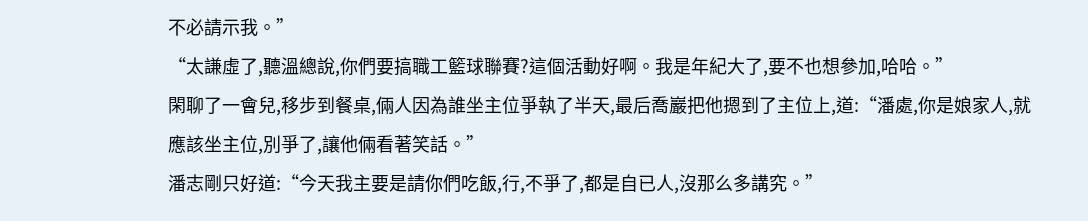不必請示我。”
“太謙虛了,聽溫總說,你們要搞職工籃球聯賽?這個活動好啊。我是年紀大了,要不也想參加,哈哈。”
閑聊了一會兒,移步到餐桌,倆人因為誰坐主位爭執了半天,最后喬巖把他摁到了主位上,道:“潘處,你是娘家人,就應該坐主位,別爭了,讓他倆看著笑話。”
潘志剛只好道:“今天我主要是請你們吃飯,行,不爭了,都是自已人,沒那么多講究。”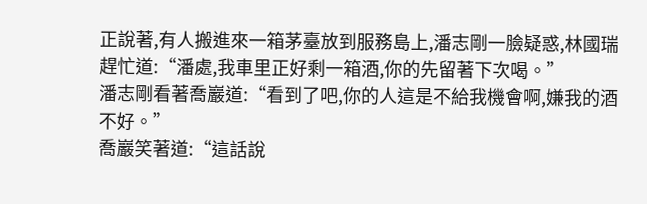正說著,有人搬進來一箱茅臺放到服務島上,潘志剛一臉疑惑,林國瑞趕忙道:“潘處,我車里正好剩一箱酒,你的先留著下次喝。”
潘志剛看著喬巖道:“看到了吧,你的人這是不給我機會啊,嫌我的酒不好。”
喬巖笑著道:“這話說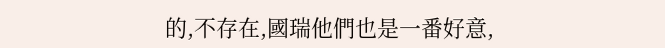的,不存在,國瑞他們也是一番好意,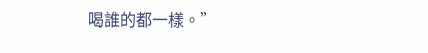喝誰的都一樣。”